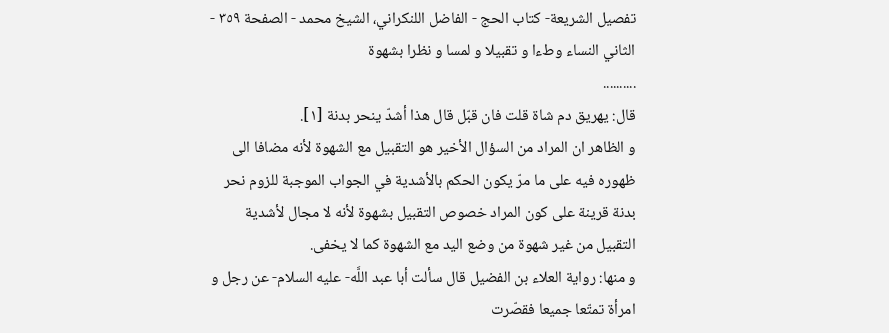تفصيل الشريعة- كتاب الحج - الفاضل اللنكراني، الشيخ محمد - الصفحة ٣٥٩ - الثاني النساء وطءا و تقبيلا و لمسا و نظرا بشهوة
..........
قال: يهريق دم شاة قلت فان قبّل قال هذا أشدّ ينحر بدنة [١].
و الظاهر ان المراد من السؤال الأخير هو التقبيل مع الشهوة لأنه مضافا الى ظهوره فيه على ما مرّ يكون الحكم بالأشدية في الجواب الموجبة للزوم نحر بدنة قرينة على كون المراد خصوص التقبيل بشهوة لأنه لا مجال لأشدية التقبيل من غير شهوة من وضع اليد مع الشهوة كما لا يخفى.
و منها: رواية العلاء بن الفضيل قال سألت أبا عبد اللَّه- عليه السلام- عن رجل و امرأة تمتّعا جميعا فقصّرت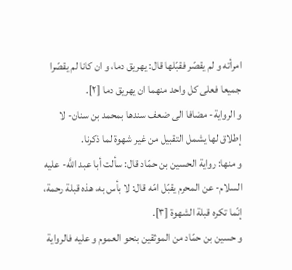امرأته و لم يقصّر فقبّلها قال: يهريق دما، و ان كانا لم يقصّرا جميعا فعلى كل واحد منهما ان يهريق دما [٢].
و الرواية- مضافا الى ضعف سندها بمحمد بن سنان- لا إطلاق لها يشمل التقبيل من غير شهوة لما ذكرنا.
و منها: رواية الحسين بن حمّاد قال: سألت أبا عبد اللَّه- عليه السلام- عن المحرم يقبّل امّه قال: لا بأس به، هذه قبلة رحمة، إنّما تكره قبلة الشهوة [٣].
و حسين بن حمّاد من الموثقين بنحو العموم و عليه فالرواية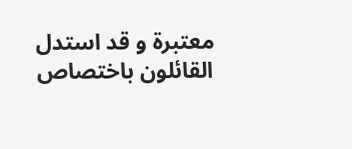معتبرة و قد استدل القائلون باختصاص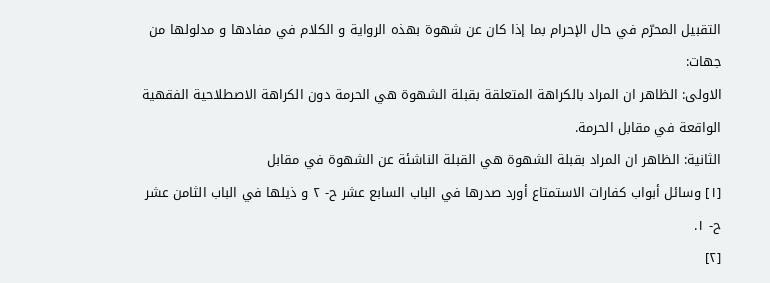التقبيل المحرّم في حال الإحرام بما إذا كان عن شهوة بهذه الرواية و الكلام في مفادها و مدلولها من جهات:
الاولى: الظاهر ان المراد بالكراهة المتعلقة بقبلة الشهوة هي الحرمة دون الكراهة الاصطلاحية الفقهية الواقعة في مقابل الحرمة.
الثانية: الظاهر ان المراد بقبلة الشهوة هي القبلة الناشئة عن الشهوة في مقابل
[١] وسائل أبواب كفارات الاستمتاع أورد صدرها في الباب السابع عشر ح- ٢ و ذيلها في الباب الثامن عشر ح- ١.
[٢]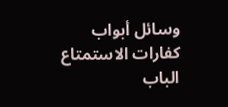وسائل أبواب كفارات الاستمتاع الباب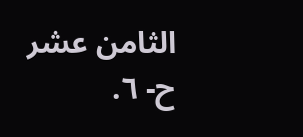الثامن عشر ح- ٦.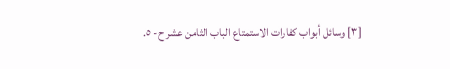[٣] وسائل أبواب كفارات الاستمتاع الباب الثامن عشر ح- ٥.